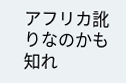アフリカ訛りなのかも知れ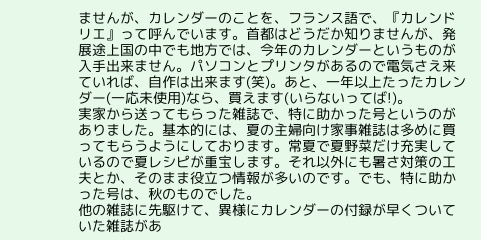ませんが、カレンダーのことを、フランス語で、『カレンドリエ』って呼んでいます。首都はどうだか知りませんが、発展途上国の中でも地方では、今年のカレンダーというものが入手出来ません。パソコンとプリンタがあるので電気さえ来ていれば、自作は出来ます(笑)。あと、一年以上たったカレンダー(一応未使用)なら、買えます(いらないってば!)。
実家から送ってもらった雑誌で、特に助かった号というのがありました。基本的には、夏の主婦向け家事雑誌は多めに買ってもらうようにしております。常夏で夏野菜だけ充実しているので夏レシピが重宝します。それ以外にも暑さ対策の工夫とか、そのまま役立つ情報が多いのです。でも、特に助かった号は、秋のものでした。
他の雑誌に先駆けて、異様にカレンダーの付録が早くついていた雑誌があ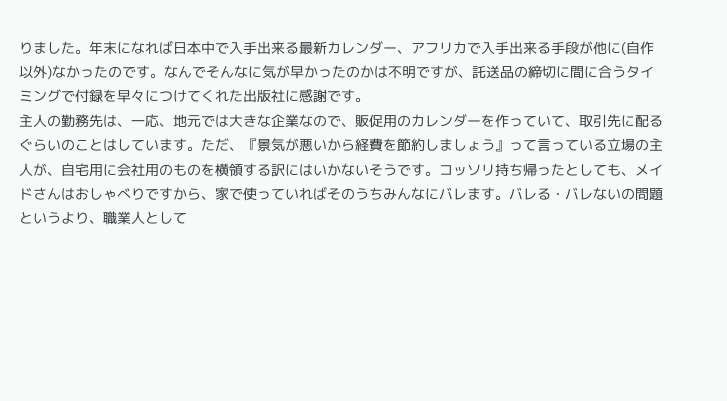りました。年末になれば日本中で入手出来る最新カレンダー、アフリカで入手出来る手段が他に(自作以外)なかったのです。なんでそんなに気が早かったのかは不明ですが、託送品の締切に間に合うタイミングで付録を早々につけてくれた出版社に感謝です。
主人の勤務先は、一応、地元では大きな企業なので、販促用のカレンダーを作っていて、取引先に配るぐらいのことはしています。ただ、『景気が悪いから経費を節約しましょう』って言っている立場の主人が、自宅用に会社用のものを横領する訳にはいかないそうです。コッソリ持ち帰ったとしても、メイドさんはおしゃべりですから、家で使っていればそのうちみんなにバレます。バレる・バレないの問題というより、職業人として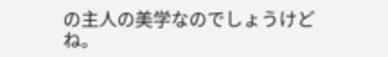の主人の美学なのでしょうけどね。